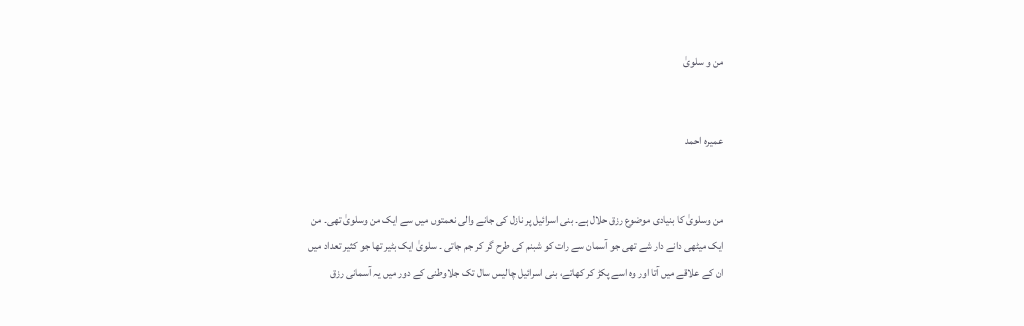من و سلویٰ


عمیرہ احمد


من وسلویٰ کا بنیادی موضوع رزق حلال ہے۔ بنی اسرائیل پر نازل کی جانے والی نعمتوں میں سے ایک من وسلویٰ تھی۔ من ایک میٹھی دانے دار شے تھی جو آسمان سے رات کو شبنم کی طرح گر کر جم جاتی ۔ سلویٰ ایک بٹیر تھا جو کثیر تعداد میں ان کے علاقے میں آتا اور وہ اسے پکڑ کر کھاتے، بنی اسرائیل چالیس سال تک جلاوطنی کے دور میں یہ آسمانی رزق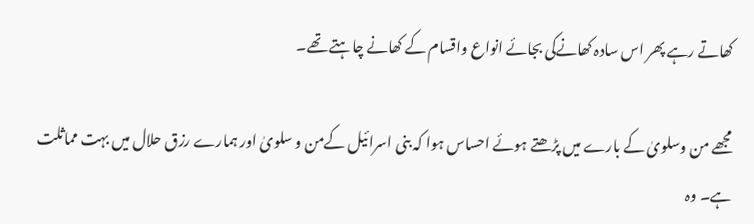کھاتے رہے پھر اس سادہ کھانےکی بجائے انواع واقسام کے کھانے چاہتے تھے۔

مجھے من وسلویٰ کے بارے میں پڑھتے ہوئے احساس ہوا کہ بنی اسرائیل کےمن و سلویٰ اور ہمارے رزق حلال میں بہت مماثلت ہے۔ وہ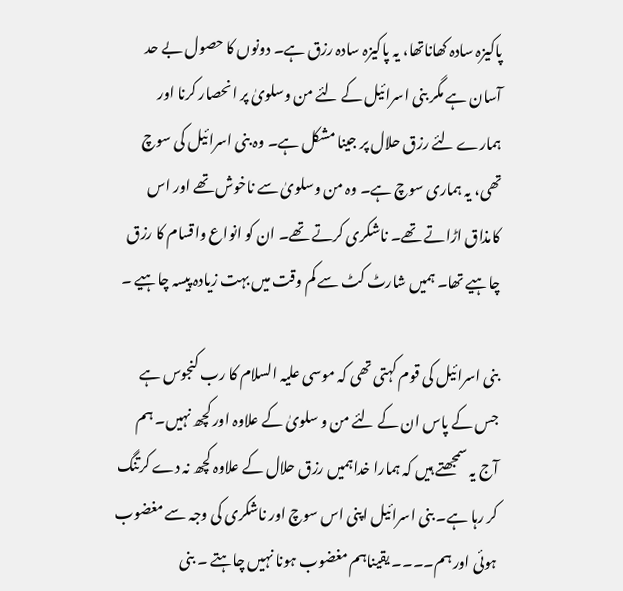پاکیزہ سادہ کھاناتھا، یہ پاکیزہ سادہ رزق ہے۔ دونوں کا حصول بے حد آسان ہے مگر بنی اسرائیل کے لئے من وسلویٰ پر انحصار کرنا اور ہمارے لئے رزق حلال پر جینا مشکل ہے۔ وہ بنی اسرائیل کی سوچ تھی، یہ ہماری سوچ ہے۔ وہ من وسلویٰ سے ناخوش تھے اور اس کامذاق اڑاتے تھے۔ ناشکری کرتے تھے۔ ان کو انواع واقسام کا رزق چاہیے تھا۔ ہمیں شارٹ کٹ سے کم وقت میں بہت زیادہ پیسہ چاہیے ۔

بنی اسرائیل کی قوم کہتی تھی کہ موسی علیہ السلام کا رب کنجوس ہے جس کے پاس ان کے لئے من و سلویٰ کے علاوہ اور کچھ نہیں۔ ہم آج یہ سمجھتے ہیں کہ ہمارا خداہمیں رزق حلال کے علاوہ کچھ نہ دے کرتنگ کر رہا ہے۔ بنی اسرائیل اپنی اس سوچ اور ناشکری کی وجہ سے مغضوب ہوئی اور ہم۔۔۔۔ یقیناہم مغضوب ہونا نہیں چاہتے ۔ بنی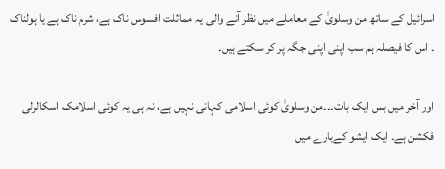اسرائیل کے ساتھ من وسلویٰ کے معاملے میں نظر آنے والی یہ مماثلت افسوس ناک ہے، شرم ناک ہے یا ہولناک ۔ اس کا فیصلہ ہم سب اپنی اپنی جگہ پر کر سکتے ہیں۔

اور آخر میں بس ایک بات۔۔۔من وسلویٰ کوئی اسلامی کہانی نہیں ہے، نہ ہی یہ کوئی اسلامک اسکالرلی فکشن ہے۔ ایک ایشو کےبارے میں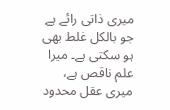میری ذاتی رائے ہے جو بالکل غلط بھی ہو سکتی ہے۔ میرا علم ناقص ہے، میری عقل محدود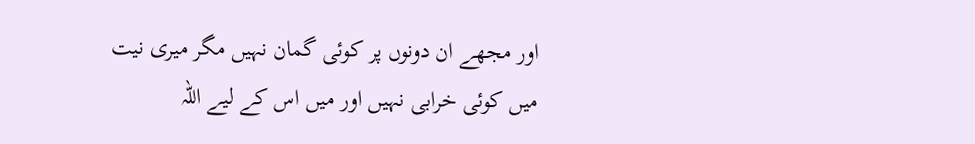اور مجھے ان دونوں پر کوئی گمان نہیں مگر میری نیت میں کوئی خرابی نہیں اور میں اس کے لیے اللہ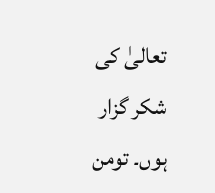تعالیٰ کی شکر گزار ہوں۔ تومن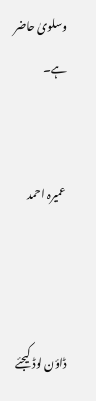وسلویٰ حاضر ہے۔


عمیرہ احمد



ڈاؤن لوڈ کیجئے